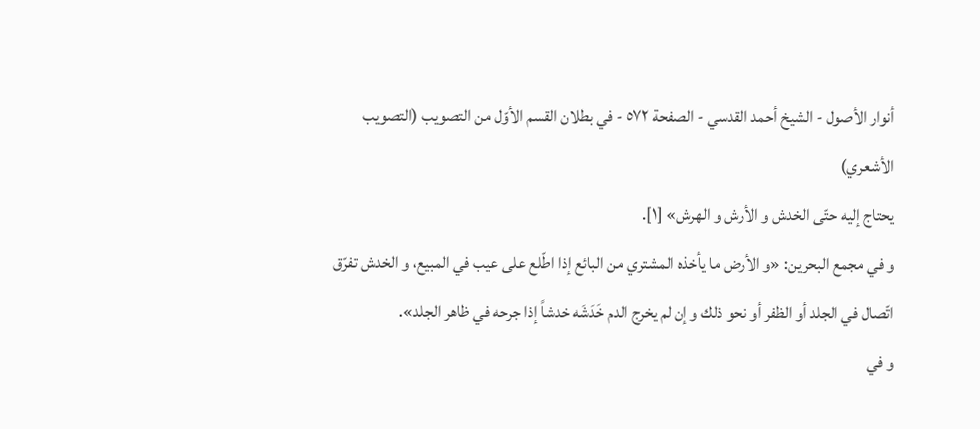أنوار الأصول - الشيخ أحمد القدسي - الصفحة ٥٧٢ - في بطلان القسم الأوّل من التصويب (التصويب الأشعري)
يحتاج إليه حتّى الخدش و الأرش و الهرش» [١].
و في مجمع البحرين: «و الأرض ما يأخذه المشتري من البائع إذا اطّلع على عيب في المبيع، و الخدش تفرّق اتّصال في الجلد أو الظفر أو نحو ذلك و إن لم يخرج الدم خَدَشَه خدشاً إذا جرحه في ظاهر الجلد».
و في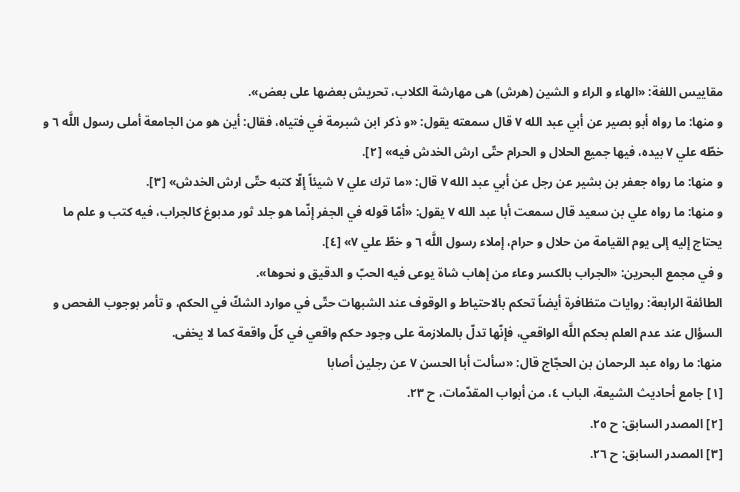مقاييس اللغة: «الهاء و الراء و الشين (هرش) هى مهارشة الكلاب، تحريش بعضها على بعض».
و منها: ما رواه أبو بصير عن أبي عبد الله ٧ قال سمعته يقول: «و ذكر ابن شبرمة في فتياه، فقال: أين هو من الجامعة أملى رسول اللَّه ٦ و خطّه علي ٧ بيده، فيها جميع الحلال و الحرام حتّى ارش الخدش فيه» [٢].
و منها: ما رواه جعفر بن بشير عن رجل عن أبي عبد الله ٧ قال: «ما ترك علي ٧ شيئاً إلّا كتبه حتّى ارش الخدش» [٣].
و منها: ما رواه علي بن سعيد قال سمعت أبا عبد الله ٧ يقول: «أمّا قوله في الجفر إنّما هو جلد ثور مدبوغ كالجراب، فيه كتب و علم ما يحتاج إليه إلى يوم القيامة من حلال و حرام، إملاء رسول اللَّه ٦ و خطّ علي ٧» [٤].
و في مجمع البحرين: «الجراب بالكسر وعاء من إهاب شاة يوعى فيه الحبّ و الدقيق و نحوها».
الطائفة الرابعة: روايات متظافرة أيضاً تحكم بالاحتياط و الوقوف عند الشبهات حتّى في موارد الشكّ في الحكم، و تأمر بوجوب الفحص و السؤال عند عدم العلم بحكم اللَّه الواقعي، فإنّها تدلّ بالملازمة على وجود حكم واقعي في كلّ واقعة كما لا يخفى.
منها: ما رواه عبد الرحمان بن الحجّاج قال: «سألت أبا الحسن ٧ عن رجلين أصابا
[١] جامع أحاديث الشيعة، الباب ٤، من أبواب المقدّمات، ح ٢٣.
[٢] المصدر السابق: ح ٢٥.
[٣] المصدر السابق: ح ٢٦.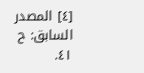[٤] المصدر السابق: ح ٤١.